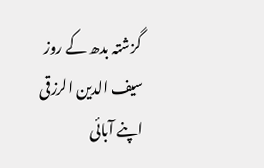گزشتہ بدھ کے روز سیف الدین الرزقی اپنے آبائی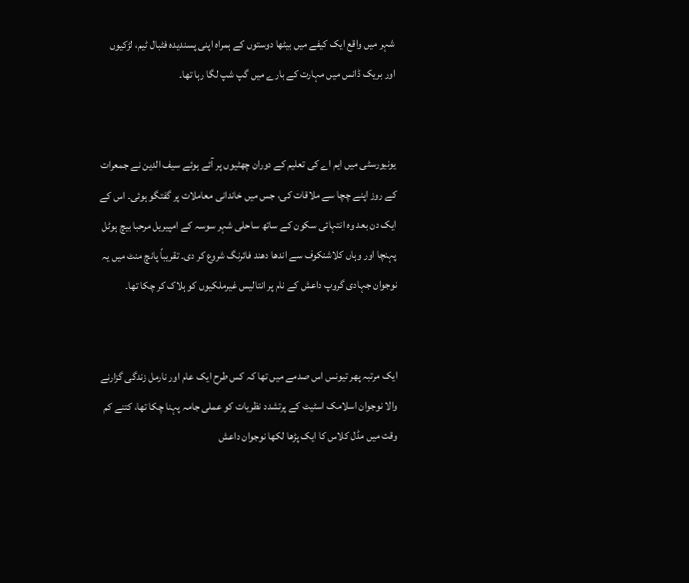شہر میں واقع ایک کیفے میں بیٹھا دوستوں کے ہمراہ اپنی پسندیدہ فٹبال ٹیم، لڑکیوں اور بریک ڈانس میں مہارت کے بارے میں گپ شپ لگا رہا تھا۔


یونیورسٹی میں ایم اے کی تعلیم کے دوران چھٹیوں پر آئے ہوئے سیف الدین نے جمعرات کے روز اپنے چچا سے ملاقات کی، جس میں خاندانی معاملات پر گفتگو ہوئی۔ اس کے ایک دن بعد وہ انتہائی سکون کے ساتھ ساحلی شہر سوسہ کے امپیریل مرحبا بیچ ہوٹل پہنچا اور وہاں کلاشنکوف سے اندھا دھند فائرنگ شروع کر دی۔ تقریباً پانچ منٹ میں یہ نوجوان جہادی گروپ داعش کے نام پر انتالیس غیرملکیوں کو ہلاک کر چکا تھا۔


ایک مرتبہ پھر تیونس اس صدمے میں تھا کہ کس طرح ایک عام اور نارمل زندگی گزارنے والا نوجوان اسلامک اسٹیٹ کے پرتشدد نظریات کو عملی جامہ پہنا چکا تھا، کتنے کم وقت میں مڈل کلاس کا ایک پڑھا لکھا نوجوان داعش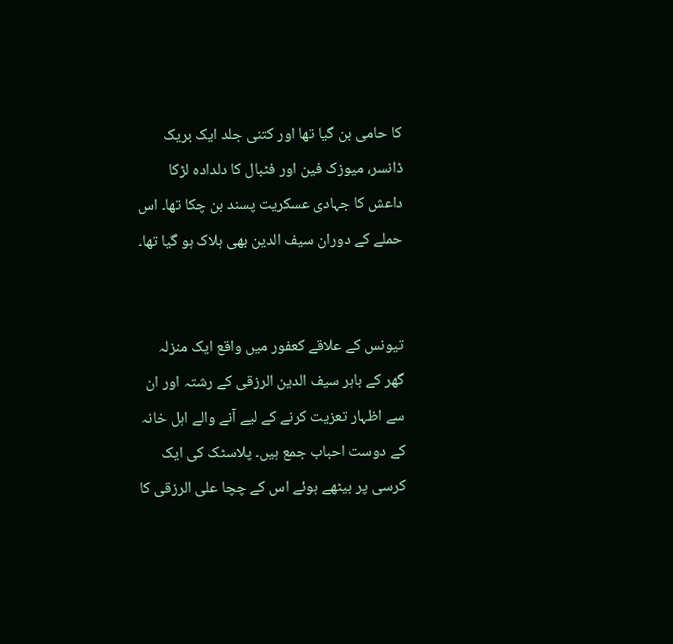کا حامی بن گیا تھا اور کتنی جلد ایک بریک ڈانسر، میوزک فین اور فٹبال کا دلدادہ لڑکا داعش کا جہادی عسکریت پسند بن چکا تھا۔ اس حملے کے دوران سیف الدین بھی ہلاک ہو گیا تھا۔


تیونس کے علاقے کعفور میں واقع ایک منزلہ گھر کے باہر سیف الدین الرزقی کے رشتہ اور ان سے اظہار تعزیت کرنے کے لیے آنے والے اہل خانہ کے دوست احباب جمع ہیں۔ پلاسٹک کی ایک کرسی پر بیٹھے ہوئے اس کے چچا علی الرزقی کا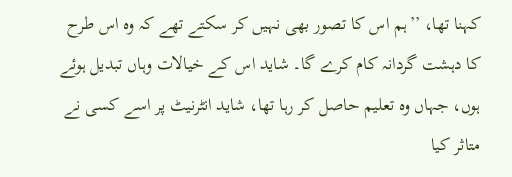کہنا تھا، ’’ہم اس کا تصور بھی نہیں کر سکتے تھے کہ وہ اس طرح کا دہشت گردانہ کام کرے گا۔ شاید اس کے خیالات وہاں تبدیل ہوئے ہوں، جہاں وہ تعلیم حاصل کر رہا تھا، شاید انٹرنیٹ پر اسے کسی نے متاثر کیا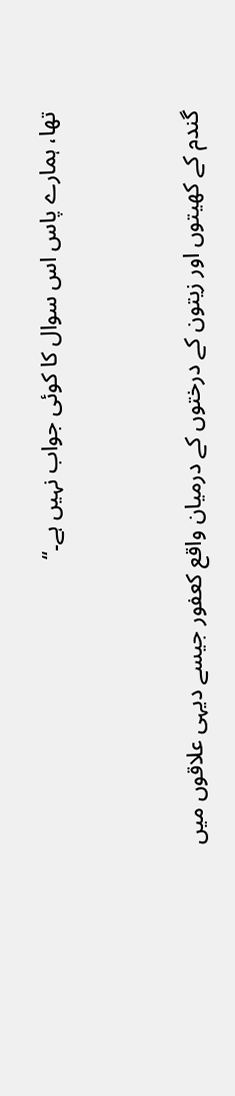تھا، ہمارے پاس اس سوال کا کوئی جواب نہیں ہے۔‘‘


گندم کے کھیتوں اور زیتون کے درختوں کے درمیان واقع کعفور جیسے دیہی علاقوں میں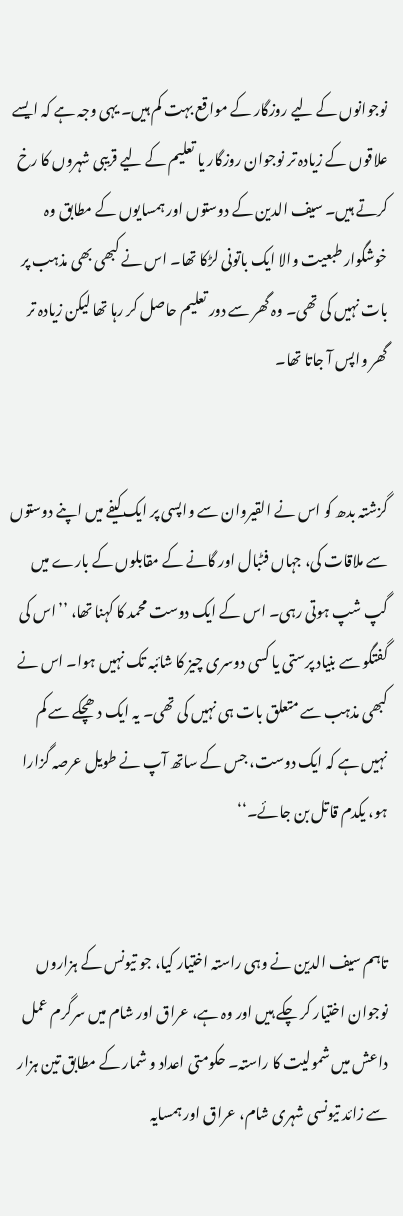نوجوانوں کے لیے روزگار کے مواقع بہت کم ہیں۔ یہی وجہ ہے کہ ایسے علاقوں کے زیادہ تر نوجوان روزگار یا تعلیم کے لیے قریبی شہروں کا رخ کرتے ہیں۔ سیف الدین کے دوستوں اور ہمسایوں کے مطابق وہ خوشگوار طبعیت والا ایک باتونی لڑکا تھا۔ اس نے کبھی بھی مذہب پر بات نہیں کی تھی۔ وہ گھر سے دور تعلیم حاصل کر رہا تھا لیکن زیادہ تر گھر واپس آ جاتا تھا۔


گزشتہ بدھ کو اس نے القیروان سے واپسی پر ایک کیفے میں اپنے دوستوں سے ملاقات کی، جہاں فٹبال اور گانے کے مقابلوں کے بارے میں گپ شپ ہوتی رہی۔ اس کے ایک دوست محمد کا کہنا تھا، ’’اس کی گفتگو سے بنیاد پرستی یا کسی دوسری چیز کا شائبہ تک نہیں ہوا۔ اس نے کبھی مذہب سے متعلق بات ہی نہیں کی تھی۔ یہ ایک دھچکے سے کم نہیں ہے کہ ایک دوست، جس کے ساتھ آپ نے طویل عرصہ گزارا ہو، یکدم قاتل بن جائے۔‘‘


تاہم سیف الدین نے وہی راستہ اختیار کیا، جو تیونس کے ہزاروں نوجوان اختیار کر چکے ہیں اور وہ ہے، عراق اور شام میں سرگرم عمل داعش میں شمولیت کا راستہ۔ حکومتی اعداد و شمار کے مطابق تین ہزار سے زائد تیونسی شہری شام، عراق اور ہمسایہ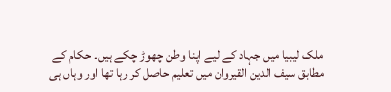ملک لیبیا میں جہاد کے لیے اپنا وطن چھوڑ چکے ہیں۔ حکام کے مطابق سیف الدین القیروان میں تعلیم حاصل کر رہا تھا اور وہاں ہی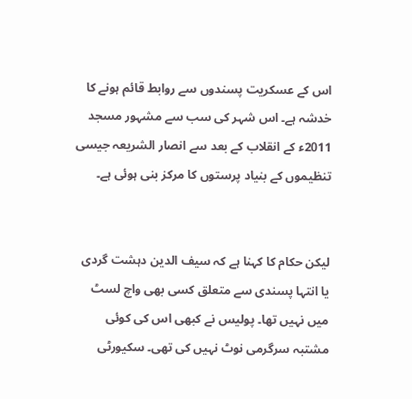اس کے عسکریت پسندوں سے روابط قائم ہونے کا خدشہ ہے۔ اس شہر کی سب سے مشہور مسجد 2011ء کے انقلاب کے بعد سے انصار الشریعہ جیسی تنظیموں کے بنیاد پرستوں کا مرکز بنی ہوئی ہے۔


لیکن حکام کا کہنا ہے کہ سیف الدین دہشت گردی یا انتہا پسندی سے متعلق کسی بھی واچ لسٹ میں نہیں تھا۔ پولیس نے کبھی اس کی کوئی مشتبہ سرگرمی نوٹ نہیں کی تھی۔ سکیورٹی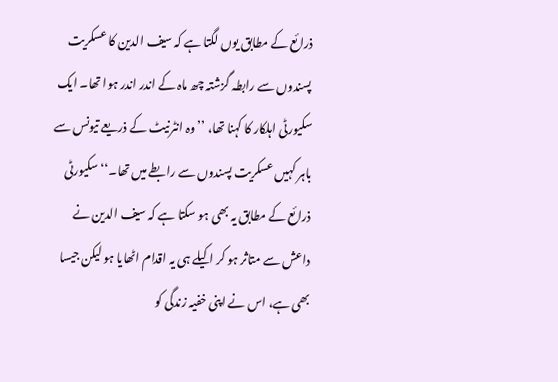ذرائع کے مطابق یوں لگتا ہے کہ سیف الدین کا عسکریت پسندوں سے رابطہ گزشتہ چھ ماہ کے اندر اندر ہوا تھا۔ ایک سکیورٹی اہلکار کا کہنا تھا، ’’وہ انٹرنیٹ کے ذریعے تیونس سے باہر کہیں عسکریت پسندوں سے رابطے میں تھا۔‘‘ سکیورٹی ذرائع کے مطابق یہ بھی ہو سکتا ہے کہ سیف الدین نے داعش سے متاثر ہو کر اکیلے ہی یہ اقدام اٹھایا ہو لیکن جیسا بھی ہے، اس نے اپنی خفیہ زندگی کو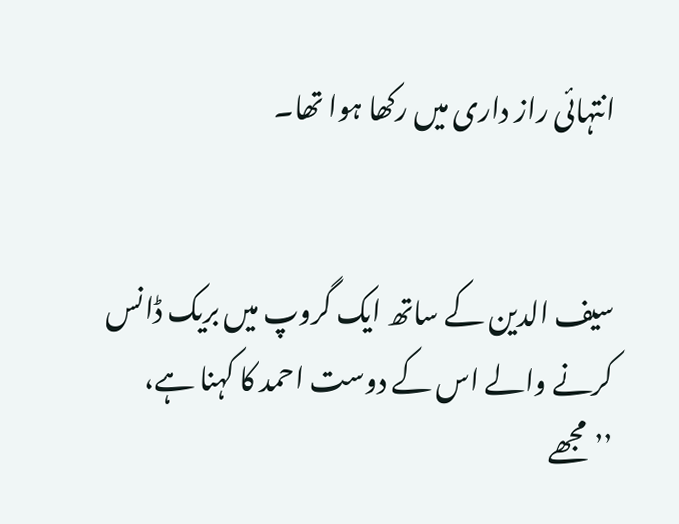انتہائی راز داری میں رکھا ہوا تھا۔


سیف الدین کے ساتھ ایک گروپ میں بریک ڈانس کرنے والے اس کے دوست احمد کا کہنا ہے، ’’مجھے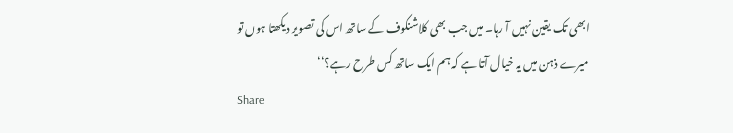ابھی تک یقین نہیں آ رہا۔ میں جب بھی کلاشنکوف کے ساتھ اس کی تصویر دیکھتا ہوں تو میرے ذہن میں یہ خیال آتا ہے کہ ہم ایک ساتھ کس طرح رہے؟‘‘
Share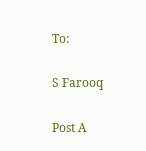To:

S Farooq

Post A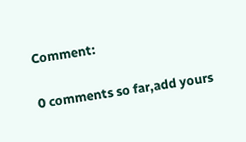Comment:

0 comments so far,add yours